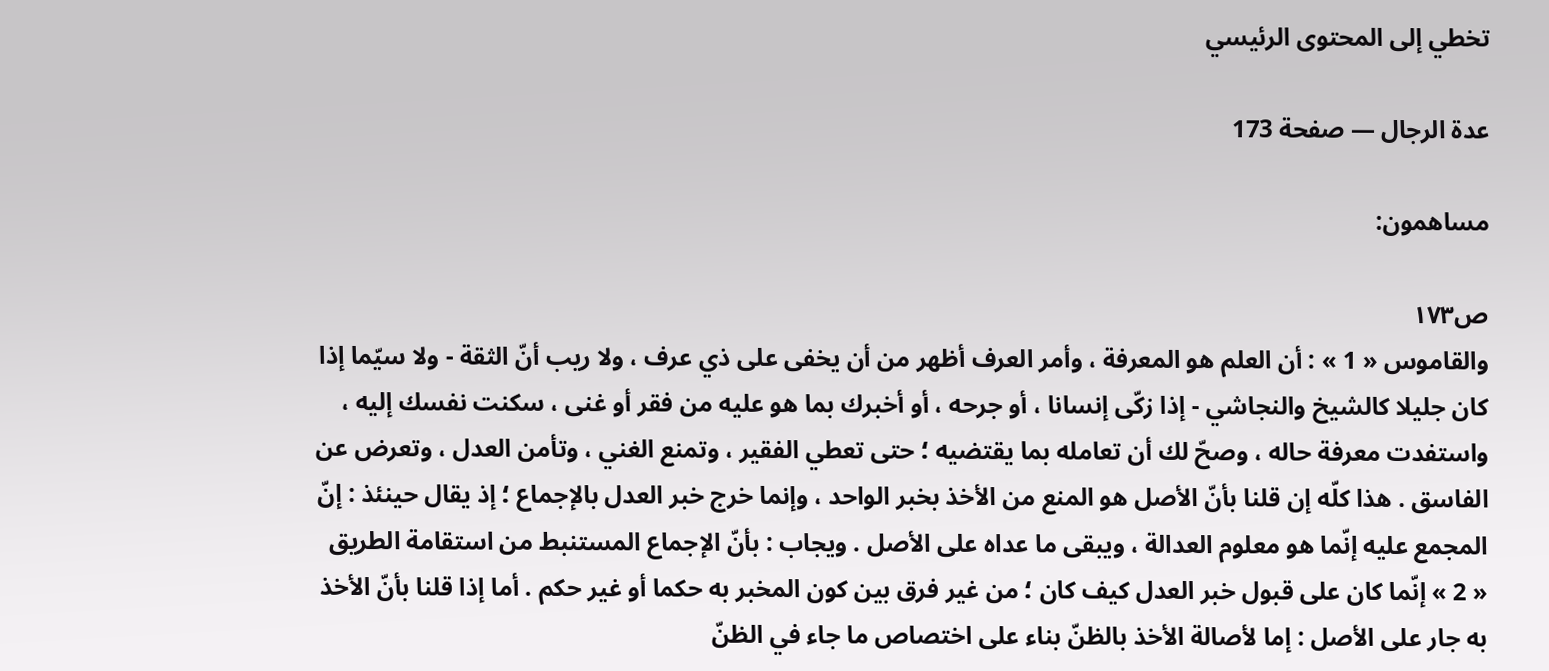تخطي إلى المحتوى الرئيسي

عدة الرجال — صفحة 173

مساهمون:

ص١٧٣
والقاموس « 1 » : أن العلم هو المعرفة ، وأمر العرف أظهر من أن يخفى على ذي عرف ، ولا ريب أنّ الثقة - ولا سيّما إذا كان جليلا كالشيخ والنجاشي - إذا زكّى إنسانا ، أو جرحه ، أو أخبرك بما هو عليه من فقر أو غنى ، سكنت نفسك إليه ، واستفدت معرفة حاله ، وصحّ لك أن تعامله بما يقتضيه ؛ حتى تعطي الفقير ، وتمنع الغني ، وتأمن العدل ، وتعرض عن الفاسق . هذا كلّه إن قلنا بأنّ الأصل هو المنع من الأخذ بخبر الواحد ، وإنما خرج خبر العدل بالإجماع ؛ إذ يقال حينئذ : إنّ المجمع عليه إنّما هو معلوم العدالة ، ويبقى ما عداه على الأصل . ويجاب : بأنّ الإجماع المستنبط من استقامة الطريق « 2 » إنّما كان على قبول خبر العدل كيف كان ؛ من غير فرق بين كون المخبر به حكما أو غير حكم . أما إذا قلنا بأنّ الأخذ به جار على الأصل : إما لأصالة الأخذ بالظنّ بناء على اختصاص ما جاء في الظنّ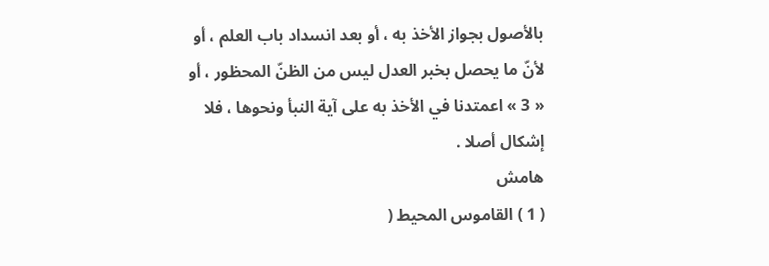بالأصول بجواز الأخذ به ، أو بعد انسداد باب العلم ، أو لأنّ ما يحصل بخبر العدل ليس من الظنّ المحظور ، أو « 3 » اعمتدنا في الأخذ به على آية النبأ ونحوها ، فلا إشكال أصلا .
هامش
( 1 ) القاموس المحيط (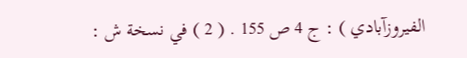الفيروزآبادي ) : ج 4 ص 155 . ( 2 ) في نسخة ش :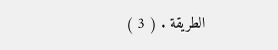الطريقة . ( 3 )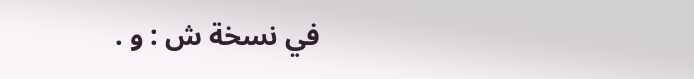في نسخة ش : و .